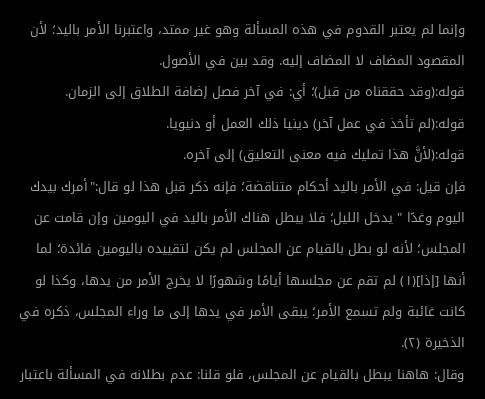وإنما لم يعتبر القدوم في هذه المسألة وهو غير ممتد، واعتبرنا الأمر باليد؛ لأن المقصود المضاف لا المضاف إليه. وقد بين في الأصول.
قوله:(وقد حققناه من قبل)؛ أي: في آخر فصل إضافة الطلاق إلى الزمان.
قوله:(لم تأخذ في عمل آخر) دينيا ذلك العمل أو دنيويا.
قوله:(لأنَّ هذا تمليك فيه معنى التعليق) إلى آخره.
فإن قيل: في الأمر باليد أحكام متناقضة؛ فإنه ذكر قبل هذا لو قال:"أمرك بيدك اليوم وغدًا " يدخل الليل؛ فلا يبطل هناك الأمر باليد في اليومين وإن قامت عن المجلس؛ لأنه لو بطل بالقيام عن المجلس لم يكن لتقييده باليومين فائدة؛ لما أنها [إذا](١) لم تقم عن مجلسها أيامًا وشهورًا لا يخرج الأمر من يدها، وكذا لو كانت غائبة ولم تسمع الأمر؛ يبقى الأمر في يدها إلى ما وراء المجلس، ذكره في الذخيرة (٢).
وقال: هاهنا يبطل بالقيام عن المجلس، فلو قلنا: عدم بطلانه في المسألة باعتبار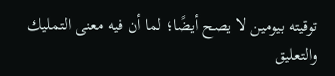توقيته بيومين لا يصح أيضًا؛ لما أن فيه معنى التمليك والتعليق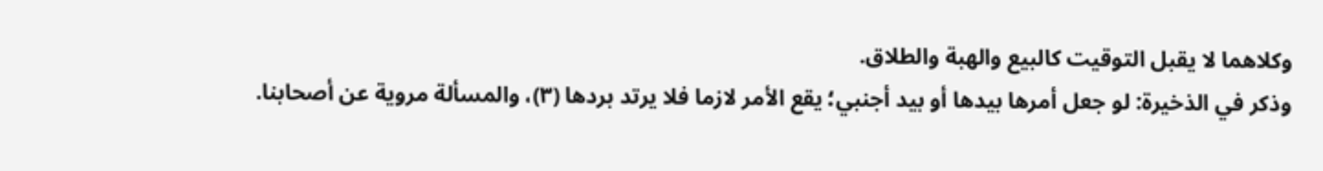وكلاهما لا يقبل التوقيت كالبيع والهبة والطلاق.
وذكر في الذخيرة: لو جعل أمرها بيدها أو بيد أجنبي؛ يقع الأمر لازما فلا يرتد بردها (٣)، والمسألة مروية عن أصحابنا.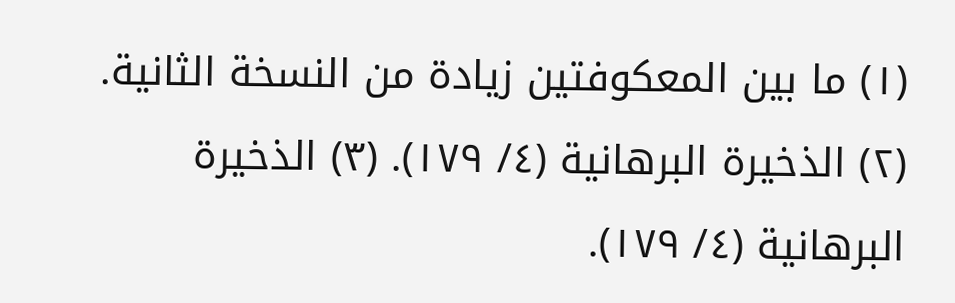(١) ما بين المعكوفتين زيادة من النسخة الثانية. (٢) الذخيرة البرهانية (٤/ ١٧٩). (٣) الذخيرة البرهانية (٤/ ١٧٩).